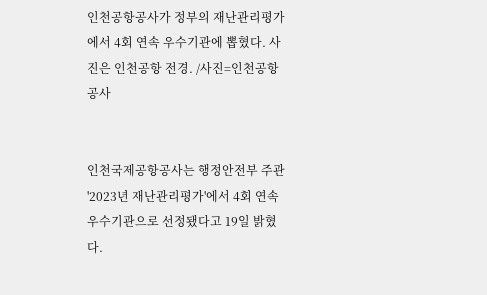인천공항공사가 정부의 재난관리평가에서 4회 연속 우수기관에 뽑혔다. 사진은 인천공항 전경. /사진=인천공항공사


인천국제공항공사는 행정안전부 주관 '2023년 재난관리평가'에서 4회 연속 우수기관으로 선정됐다고 19일 밝혔다.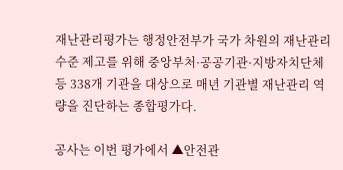재난관리평가는 행정안전부가 국가 차원의 재난관리 수준 제고를 위해 중앙부처·공공기관·지방자치단체 등 338개 기관을 대상으로 매년 기관별 재난관리 역량을 진단하는 종합평가다.

공사는 이번 평가에서 ▲안전관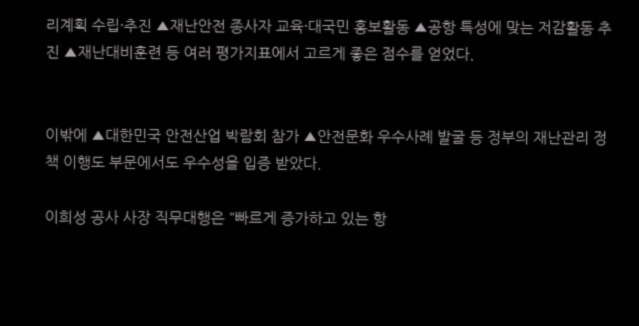리계획 수립·추진 ▲재난안전 종사자 교육·대국민 홍보활동 ▲공항 특성에 맞는 저감활동 추진 ▲재난대비훈련 등 여러 평가지표에서 고르게 좋은 점수를 얻었다.


이밖에 ▲대한민국 안전산업 박람회 참가 ▲안전문화 우수사례 발굴 등 정부의 재난관리 정책 이행도 부문에서도 우수성을 입증 받았다.

이희성 공사 사장 직무대행은 "빠르게 증가하고 있는 항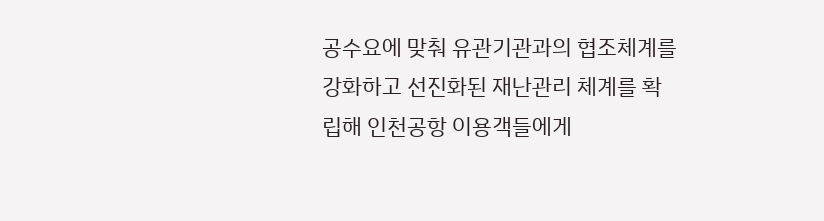공수요에 맞춰 유관기관과의 협조체계를 강화하고 선진화된 재난관리 체계를 확립해 인천공항 이용객들에게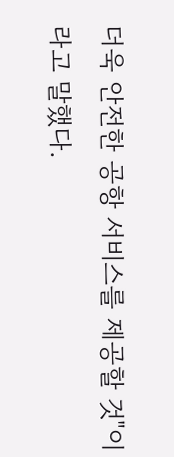더욱 안전한 공항 서비스를 제공할 것"이라고 말했다.